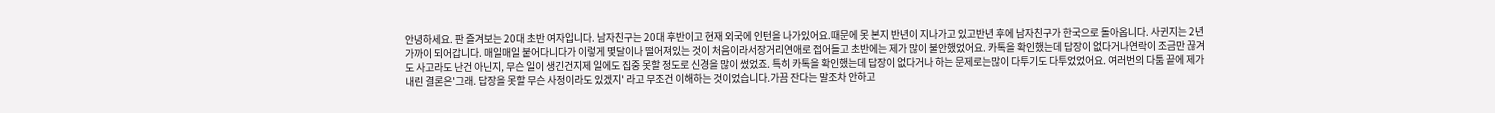안녕하세요. 판 즐겨보는 20대 초반 여자입니다. 남자친구는 20대 후반이고 현재 외국에 인턴을 나가있어요.때문에 못 본지 반년이 지나가고 있고반년 후에 남자친구가 한국으로 돌아옵니다. 사귄지는 2년 가까이 되어갑니다. 매일매일 붙어다니다가 이렇게 몇달이나 떨어져있는 것이 처음이라서장거리연애로 접어들고 초반에는 제가 많이 불안했었어요. 카톡을 확인했는데 답장이 없다거나연락이 조금만 끊겨도 사고라도 난건 아닌지, 무슨 일이 생긴건지제 일에도 집중 못할 정도로 신경을 많이 썼었죠. 특히 카톡을 확인했는데 답장이 없다거나 하는 문제로는많이 다투기도 다투었었어요. 여러번의 다툼 끝에 제가 내린 결론은'그래. 답장을 못할 무슨 사정이라도 있겠지' 라고 무조건 이해하는 것이었습니다.가끔 잔다는 말조차 안하고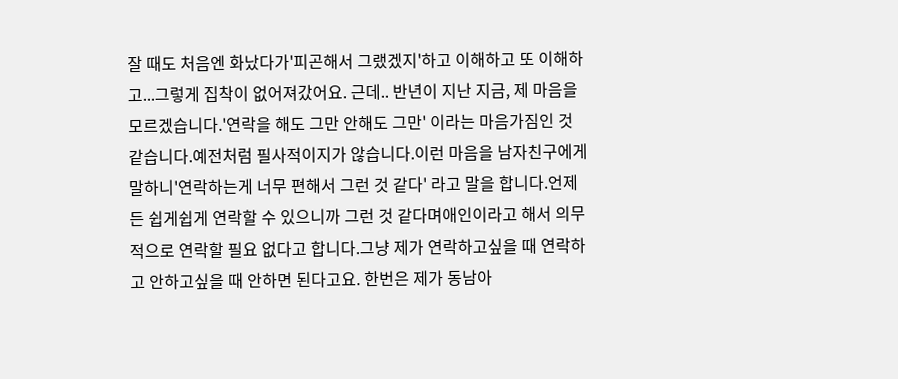잘 때도 처음엔 화났다가'피곤해서 그랬겠지'하고 이해하고 또 이해하고...그렇게 집착이 없어져갔어요. 근데.. 반년이 지난 지금, 제 마음을 모르겠습니다.'연락을 해도 그만 안해도 그만' 이라는 마음가짐인 것 같습니다.예전처럼 필사적이지가 않습니다.이런 마음을 남자친구에게 말하니'연락하는게 너무 편해서 그런 것 같다' 라고 말을 합니다.언제든 쉽게쉽게 연락할 수 있으니까 그런 것 같다며애인이라고 해서 의무적으로 연락할 필요 없다고 합니다.그냥 제가 연락하고싶을 때 연락하고 안하고싶을 때 안하면 된다고요. 한번은 제가 동남아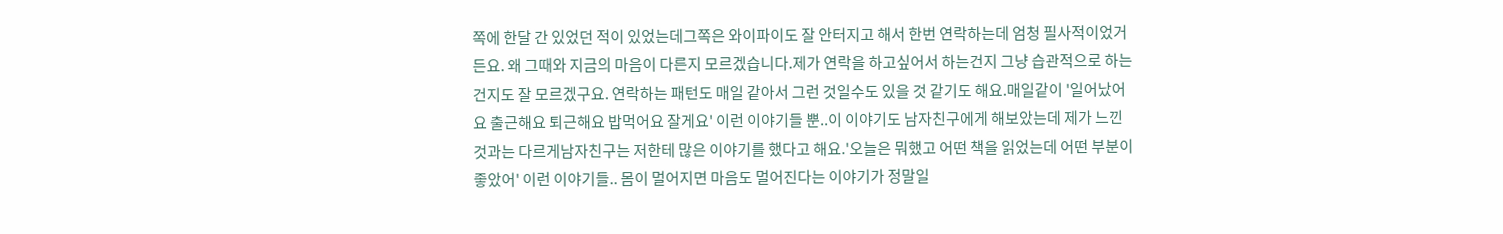쪽에 한달 간 있었던 적이 있었는데그쪽은 와이파이도 잘 안터지고 해서 한번 연락하는데 엄청 필사적이었거든요. 왜 그때와 지금의 마음이 다른지 모르겠습니다.제가 연락을 하고싶어서 하는건지 그냥 습관적으로 하는건지도 잘 모르겠구요. 연락하는 패턴도 매일 같아서 그런 것일수도 있을 것 같기도 해요.매일같이 '일어났어요 출근해요 퇴근해요 밥먹어요 잘게요' 이런 이야기들 뿐..이 이야기도 남자친구에게 해보았는데 제가 느낀 것과는 다르게남자친구는 저한테 많은 이야기를 했다고 해요.'오늘은 뭐했고 어떤 책을 읽었는데 어떤 부분이 좋았어' 이런 이야기들.. 몸이 멀어지면 마음도 멀어진다는 이야기가 정말일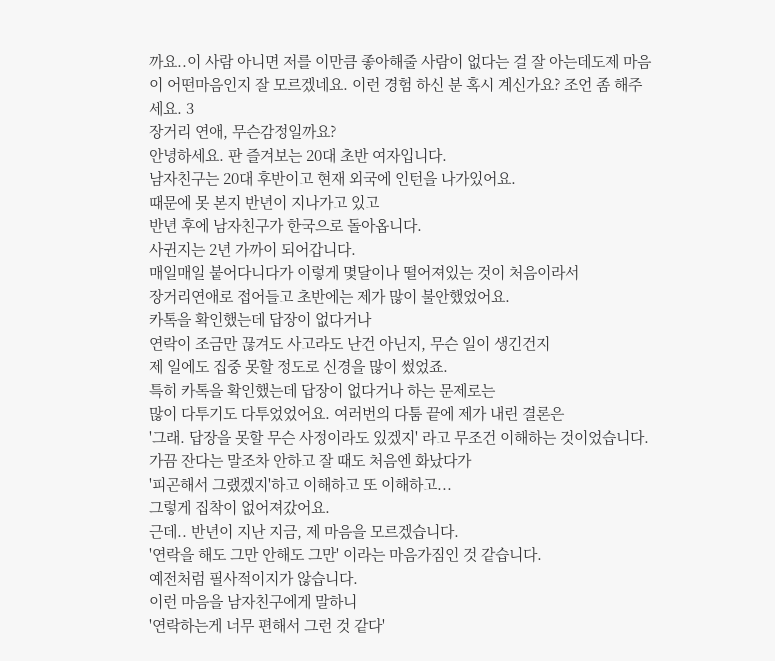까요..이 사람 아니면 저를 이만큼 좋아해줄 사람이 없다는 걸 잘 아는데도제 마음이 어떤마음인지 잘 모르겠네요. 이런 경험 하신 분 혹시 계신가요? 조언 좀 해주세요. 3
장거리 연애, 무슨감정일까요?
안녕하세요. 판 즐겨보는 20대 초반 여자입니다.
남자친구는 20대 후반이고 현재 외국에 인턴을 나가있어요.
때문에 못 본지 반년이 지나가고 있고
반년 후에 남자친구가 한국으로 돌아옵니다.
사귄지는 2년 가까이 되어갑니다.
매일매일 붙어다니다가 이렇게 몇달이나 떨어져있는 것이 처음이라서
장거리연애로 접어들고 초반에는 제가 많이 불안했었어요.
카톡을 확인했는데 답장이 없다거나
연락이 조금만 끊겨도 사고라도 난건 아닌지, 무슨 일이 생긴건지
제 일에도 집중 못할 정도로 신경을 많이 썼었죠.
특히 카톡을 확인했는데 답장이 없다거나 하는 문제로는
많이 다투기도 다투었었어요. 여러번의 다툼 끝에 제가 내린 결론은
'그래. 답장을 못할 무슨 사정이라도 있겠지' 라고 무조건 이해하는 것이었습니다.
가끔 잔다는 말조차 안하고 잘 때도 처음엔 화났다가
'피곤해서 그랬겠지'하고 이해하고 또 이해하고...
그렇게 집착이 없어져갔어요.
근데.. 반년이 지난 지금, 제 마음을 모르겠습니다.
'연락을 해도 그만 안해도 그만' 이라는 마음가짐인 것 같습니다.
예전처럼 필사적이지가 않습니다.
이런 마음을 남자친구에게 말하니
'연락하는게 너무 편해서 그런 것 같다'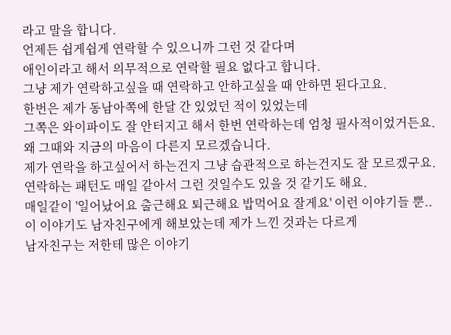라고 말을 합니다.
언제든 쉽게쉽게 연락할 수 있으니까 그런 것 같다며
애인이라고 해서 의무적으로 연락할 필요 없다고 합니다.
그냥 제가 연락하고싶을 때 연락하고 안하고싶을 때 안하면 된다고요.
한번은 제가 동남아쪽에 한달 간 있었던 적이 있었는데
그쪽은 와이파이도 잘 안터지고 해서 한번 연락하는데 엄청 필사적이었거든요.
왜 그때와 지금의 마음이 다른지 모르겠습니다.
제가 연락을 하고싶어서 하는건지 그냥 습관적으로 하는건지도 잘 모르겠구요.
연락하는 패턴도 매일 같아서 그런 것일수도 있을 것 같기도 해요.
매일같이 '일어났어요 출근해요 퇴근해요 밥먹어요 잘게요' 이런 이야기들 뿐..
이 이야기도 남자친구에게 해보았는데 제가 느낀 것과는 다르게
남자친구는 저한테 많은 이야기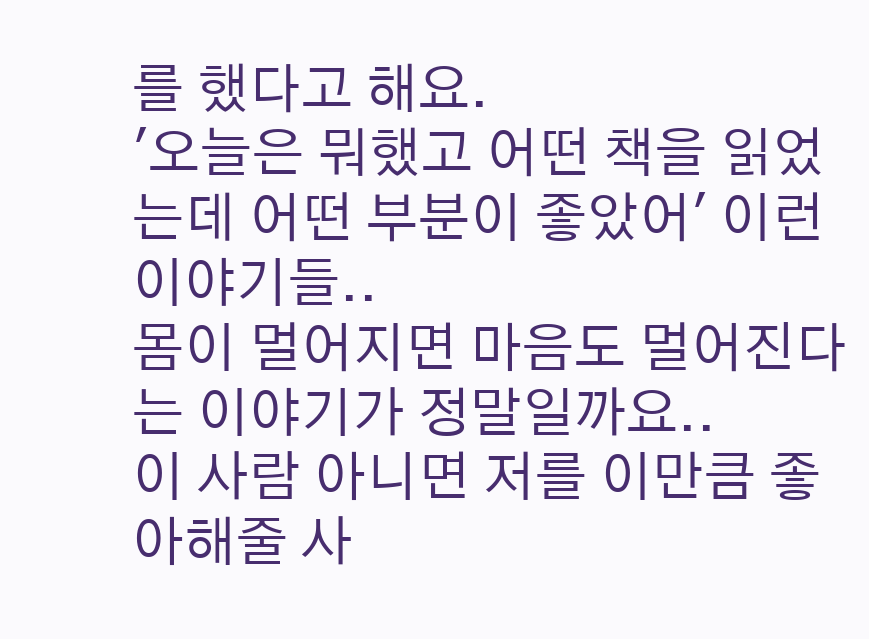를 했다고 해요.
'오늘은 뭐했고 어떤 책을 읽었는데 어떤 부분이 좋았어' 이런 이야기들..
몸이 멀어지면 마음도 멀어진다는 이야기가 정말일까요..
이 사람 아니면 저를 이만큼 좋아해줄 사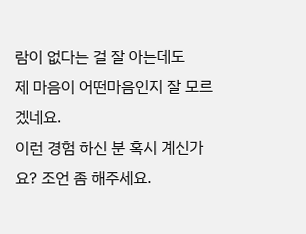람이 없다는 걸 잘 아는데도
제 마음이 어떤마음인지 잘 모르겠네요.
이런 경험 하신 분 혹시 계신가요? 조언 좀 해주세요.